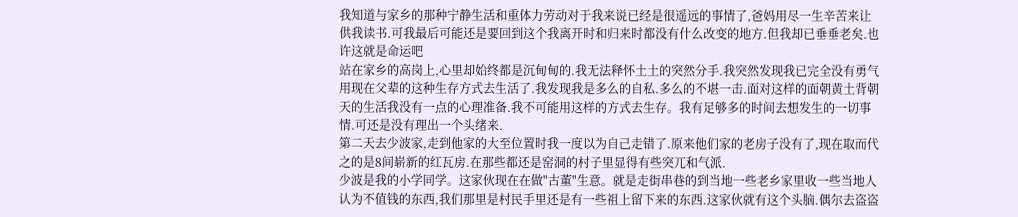我知道与家乡的那种宁静生活和重体力劳动对于我来说已经是很遥远的事情了,爸妈用尽一生辛苦来让供我读书.可我最后可能还是要回到这个我离开时和归来时都没有什么改变的地方.但我却已垂垂老矣.也许这就是命运吧
站在家乡的高岗上,心里却始终都是沉甸甸的.我无法释怀土土的突然分手.我突然发现我已完全没有勇气用现在父辈的这种生存方式去生活了.我发现我是多么的自私.多么的不堪一击.面对这样的面朝黄土背朝天的生活我没有一点的心理准备.我不可能用这样的方式去生存。我有足够多的时间去想发生的一切事情.可还是没有理出一个头绪来.
第二天去少波家,走到他家的大至位置时我一度以为自己走错了.原来他们家的老房子没有了,现在取而代之的是8间崭新的红瓦房.在那些都还是窑洞的村子里显得有些突兀和气派.
少波是我的小学同学。这家伙现在在做"古董"生意。就是走街串巷的到当地一些老乡家里收一些当地人认为不值钱的东西,我们那里是村民手里还是有一些祖上留下来的东西.这家伙就有这个头脑.偶尔去盗盗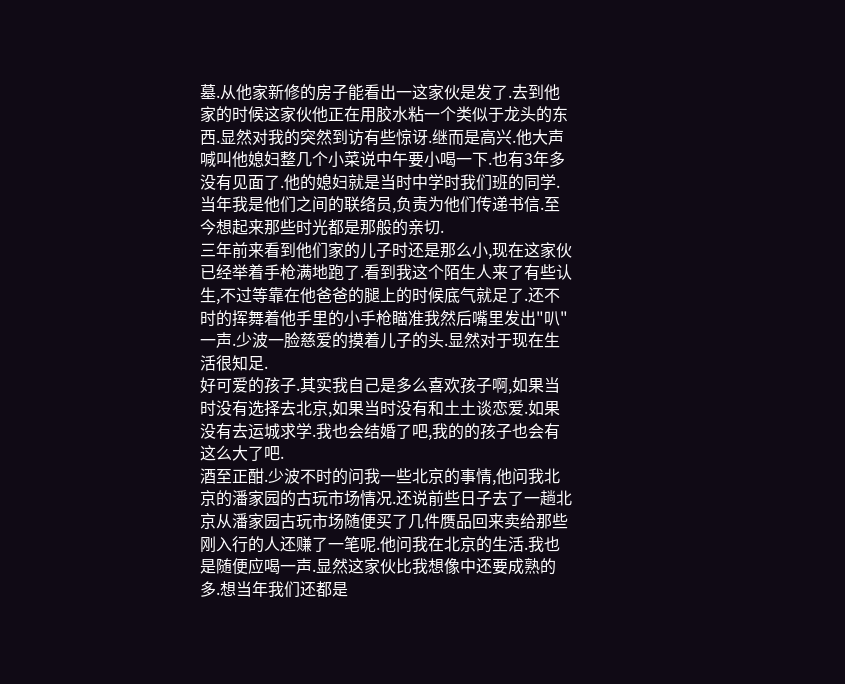墓.从他家新修的房子能看出一这家伙是发了.去到他家的时候这家伙他正在用胶水粘一个类似于龙头的东西.显然对我的突然到访有些惊讶.继而是高兴.他大声喊叫他媳妇整几个小菜说中午要小喝一下.也有3年多没有见面了.他的媳妇就是当时中学时我们班的同学.当年我是他们之间的联络员,负责为他们传递书信.至今想起来那些时光都是那般的亲切.
三年前来看到他们家的儿子时还是那么小,现在这家伙已经举着手枪满地跑了.看到我这个陌生人来了有些认生,不过等靠在他爸爸的腿上的时候底气就足了.还不时的挥舞着他手里的小手枪瞄准我然后嘴里发出"叭"一声.少波一脸慈爱的摸着儿子的头.显然对于现在生活很知足.
好可爱的孩子.其实我自己是多么喜欢孩子啊,如果当时没有选择去北京,如果当时没有和土土谈恋爱.如果没有去运城求学.我也会结婚了吧,我的的孩子也会有这么大了吧.
酒至正酣.少波不时的问我一些北京的事情,他问我北京的潘家园的古玩市场情况.还说前些日子去了一趟北京从潘家园古玩市场随便买了几件赝品回来卖给那些刚入行的人还赚了一笔呢.他问我在北京的生活.我也是随便应喝一声.显然这家伙比我想像中还要成熟的多.想当年我们还都是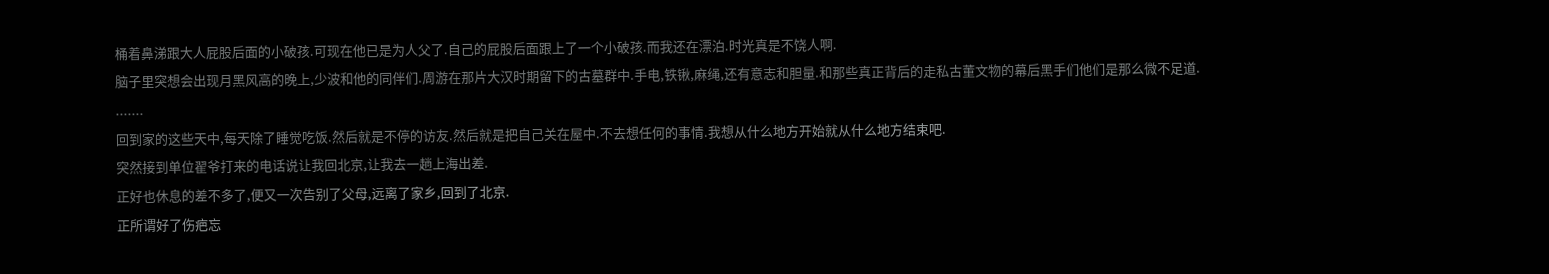桶着鼻涕跟大人屁股后面的小破孩.可现在他已是为人父了.自己的屁股后面跟上了一个小破孩.而我还在漂泊.时光真是不饶人啊.
脑子里突想会出现月黑风高的晚上,少波和他的同伴们.周游在那片大汉时期留下的古墓群中.手电,铁锹,麻绳,还有意志和胆量.和那些真正背后的走私古董文物的幕后黑手们他们是那么微不足道.
.......
回到家的这些天中,每天除了睡觉吃饭.然后就是不停的访友.然后就是把自己关在屋中.不去想任何的事情.我想从什么地方开始就从什么地方结束吧.
突然接到单位翟爷打来的电话说让我回北京,让我去一趟上海出差.
正好也休息的差不多了,便又一次告别了父母,远离了家乡,回到了北京.
正所谓好了伤疤忘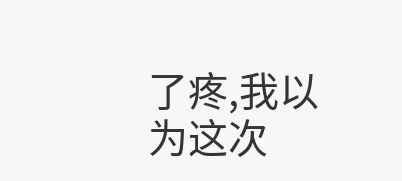了疼,我以为这次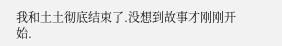我和土土彻底结束了.没想到故事才刚刚开始.